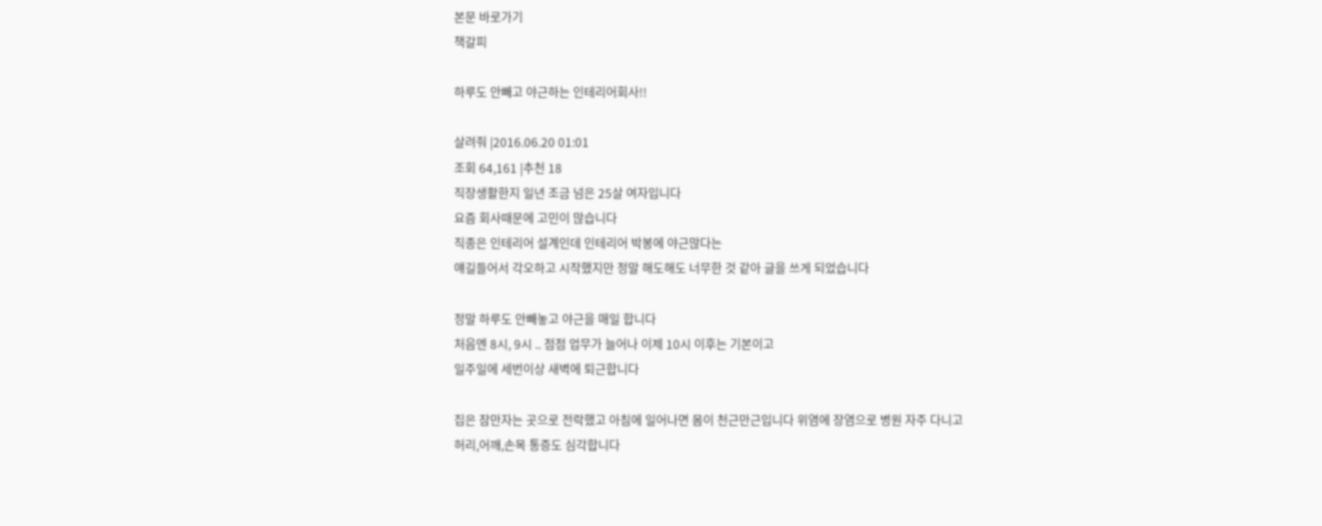본문 바로가기
책갈피

하루도 안빼고 야근하는 인테리어회사!!

살려줘 |2016.06.20 01:01
조회 64,161 |추천 18
직장생활한지 일년 조금 넘은 25살 여자입니다
요즘 회사때문에 고민이 많습니다
직종은 인테리어 설계인데 인테리어 박봉에 야근많다는
얘길들어서 각오하고 시작했지만 정말 해도해도 너무한 것 같아 글을 쓰게 되었습니다

정말 하루도 안빼놓고 야근을 매일 합니다
처음엔 8시, 9시 .. 점점 업무가 늘어나 이제 10시 이후는 기본이고
일주일에 세번이상 새벽에 퇴근합니다

집은 잠만자는 곳으로 전락했고 아침에 일어나면 몸이 천근만근입니다 위염에 장염으로 병원 자주 다니고
허리,어깨,손목 통증도 심각합니다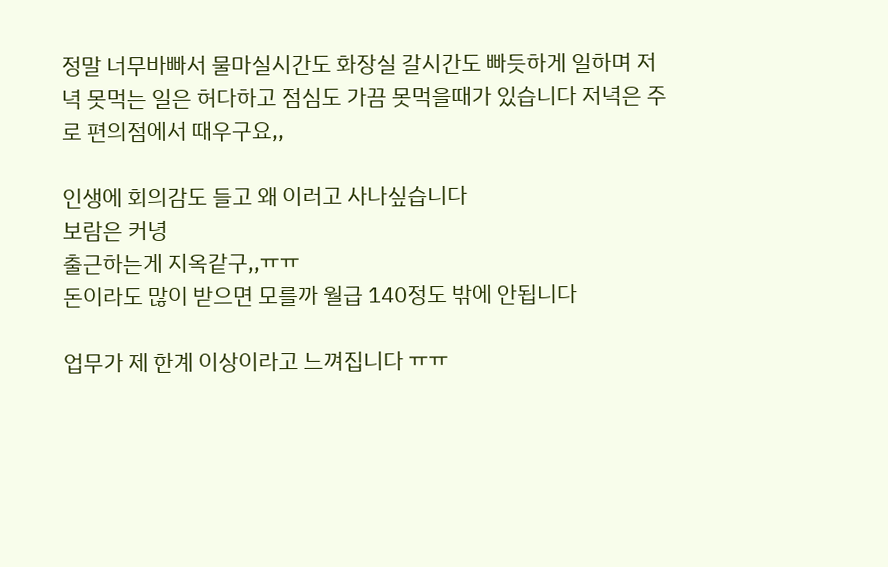정말 너무바빠서 물마실시간도 화장실 갈시간도 빠듯하게 일하며 저녁 못먹는 일은 허다하고 점심도 가끔 못먹을때가 있습니다 저녁은 주로 편의점에서 때우구요,,

인생에 회의감도 들고 왜 이러고 사나싶습니다
보람은 커녕
출근하는게 지옥같구,,ㅠㅠ
돈이라도 많이 받으면 모를까 월급 140정도 밖에 안됩니다

업무가 제 한계 이상이라고 느껴집니다 ㅠㅠ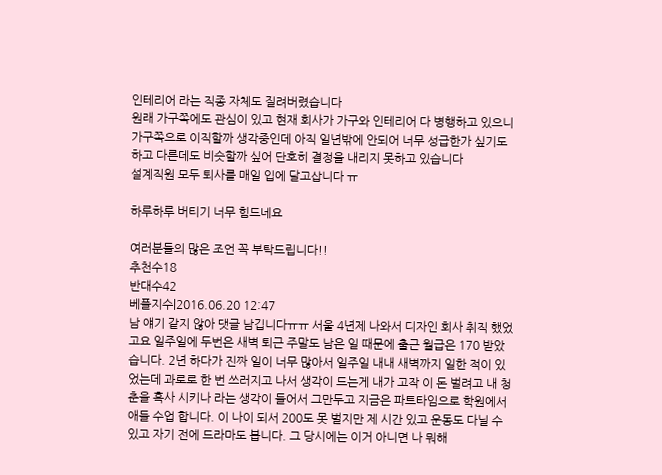인테리어 라는 직종 자체도 질려버렸습니다
원래 가구쪽에도 관심이 있고 현재 회사가 가구와 인테리어 다 병행하고 있으니 가구쪽으로 이직할까 생각중인데 아직 일년밖에 안되어 너무 성급한가 싶기도 하고 다른데도 비슷할까 싶어 단호히 결정을 내리지 못하고 있습니다
설계직원 모두 퇴사를 매일 입에 달고삽니다 ㅠ

하루하루 버티기 너무 힘드네요

여러분들의 많은 조언 꼭 부탁드립니다!!
추천수18
반대수42
베플지수|2016.06.20 12:47
남 얘기 같지 않아 댓글 남깁니다ㅠㅠ 서울 4년제 나와서 디자인 회사 취직 했었고요 일주일에 두번은 새벽 퇴근 주말도 남은 일 때문에 출근 월급은 170 받았습니다. 2년 하다가 진짜 일이 너무 많아서 일주일 내내 새벽까지 일한 적이 있었는데 과로로 한 번 쓰러지고 나서 생각이 드는게 내가 고작 이 돈 벌려고 내 청춘을 혹사 시키나 라는 생각이 들어서 그만두고 지금은 파트타임으로 학원에서 애들 수업 합니다. 이 나이 되서 200도 못 벌지만 제 시간 있고 운동도 다닐 수 있고 자기 전에 드라마도 봅니다. 그 당시에는 이거 아니면 나 뭐해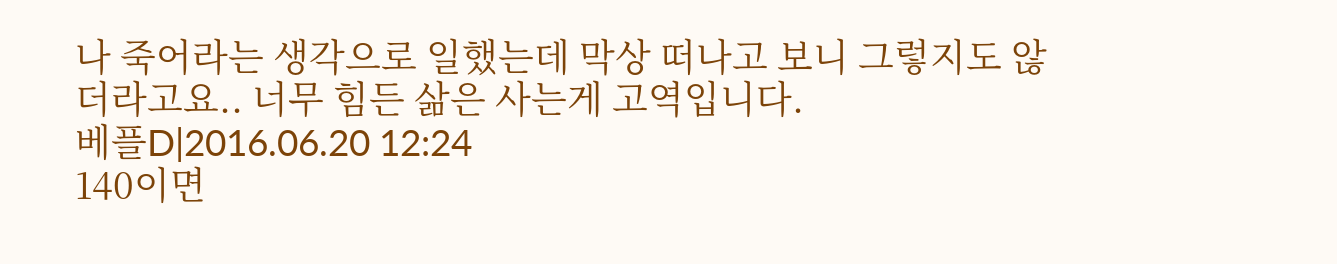나 죽어라는 생각으로 일했는데 막상 떠나고 보니 그렇지도 않더라고요.. 너무 힘든 삶은 사는게 고역입니다.
베플D|2016.06.20 12:24
140이면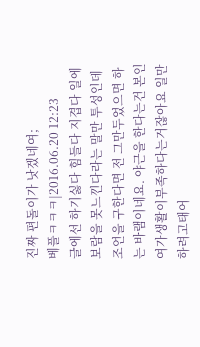진짜 편돌이가 낫겠네여;
베플ㅋㅋㅋ|2016.06.20 12:23
글에선 하기싫다 힘들다 지겹다 일에보람을 못느낀다라는 말만 투성인데 조언을 구한다면 전 그만두었으면 하는 바램이네요. 야근을 한다는건 본인 여가생활이부족하다는거잖아요 일만하려고태어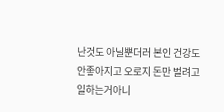난것도 아닐뿐더러 본인 건강도 안좋아지고 오로지 돈만 벌려고 일하는거아니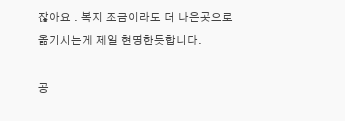잖아요 . 복지 조금이라도 더 나은곳으로 옮기시는게 제일 현명한듯합니다.

공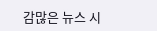감많은 뉴스 시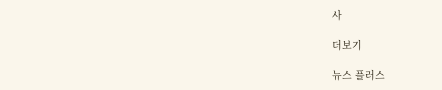사

더보기

뉴스 플러스